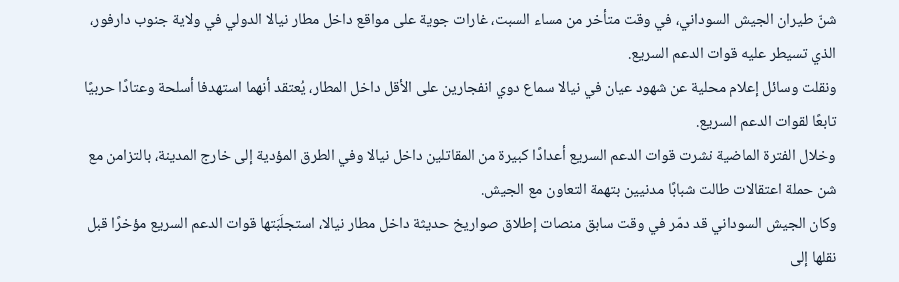شنّ طيران الجيش السوداني، في وقت متأخر من مساء السبت، غارات جوية على مواقع داخل مطار نيالا الدولي في ولاية جنوب دارفور، الذي تسيطر عليه قوات الدعم السريع.
ونقلت وسائل إعلام محلية عن شهود عيان في نيالا سماع دوي انفجارين على الأقل داخل المطار، يُعتقد أنهما استهدفا أسلحة وعتادًا حربيًا تابعًا لقوات الدعم السريع.
وخلال الفترة الماضية نشرت قوات الدعم السريع أعدادًا كبيرة من المقاتلين داخل نيالا وفي الطرق المؤدية إلى خارج المدينة، بالتزامن مع شن حملة اعتقالات طالت شبابًا مدنيين بتهمة التعاون مع الجيش.
وكان الجيش السوداني قد دمّر في وقت سابق منصات إطلاق صواريخ حديثة داخل مطار نيالا، استجلَبَتها قوات الدعم السريع مؤخرًا قبل نقلها إلى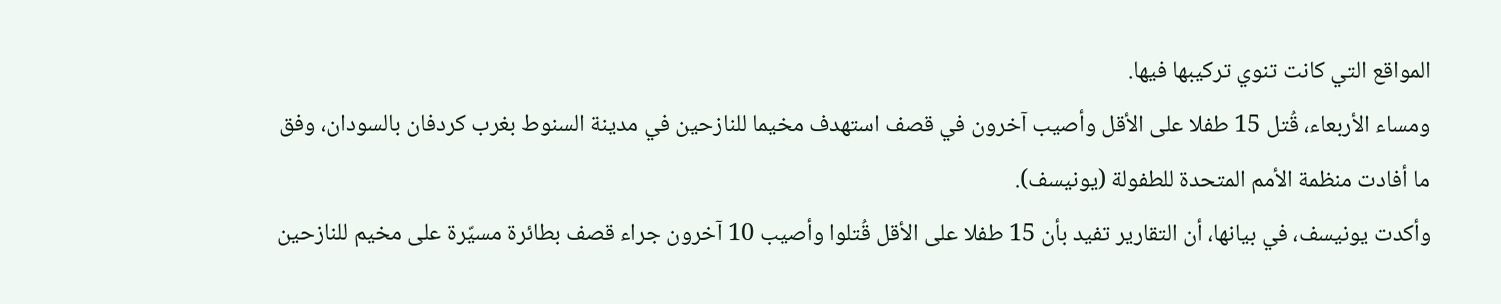المواقع التي كانت تنوي تركيبها فيها.
ومساء الأربعاء، قُتل 15 طفلا على الأقل وأصيب آخرون في قصف استهدف مخيما للنازحين في مدينة السنوط بغرب كردفان بالسودان، وفق ما أفادت منظمة الأمم المتحدة للطفولة (يونيسف).
وأكدت يونيسف، في بيانها، أن التقارير تفيد بأن 15 طفلا على الأقل قُتلوا وأصيب 10 آخرون جراء قصف بطائرة مسيّرة على مخيم للنازحين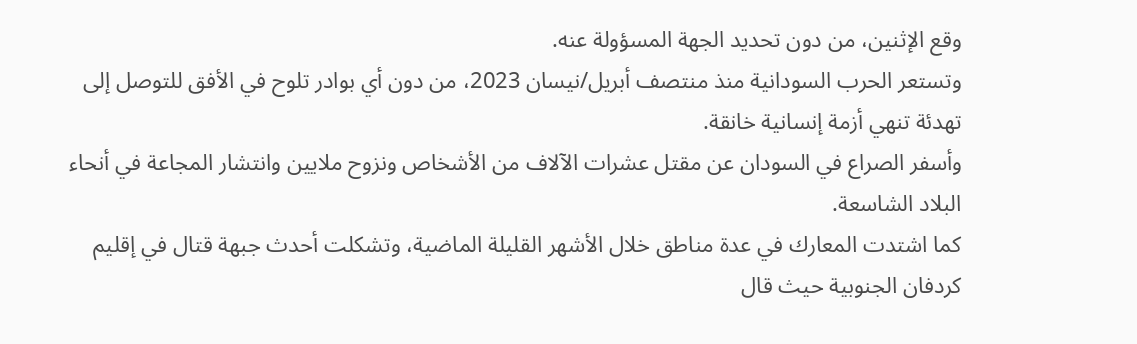وقع الإثنين، من دون تحديد الجهة المسؤولة عنه.
وتستعر الحرب السودانية منذ منتصف أبريل/نيسان 2023، من دون أي بوادر تلوح في الأفق للتوصل إلى تهدئة تنهي أزمة إنسانية خانقة.
وأسفر الصراع في السودان عن مقتل عشرات الآلاف من الأشخاص ونزوح ملايين وانتشار المجاعة في أنحاء البلاد الشاسعة.
كما اشتدت المعارك في عدة مناطق خلال الأشهر القليلة الماضية، وتشكلت أحدث جبهة قتال في إقليم كردفان الجنوبية حيث قال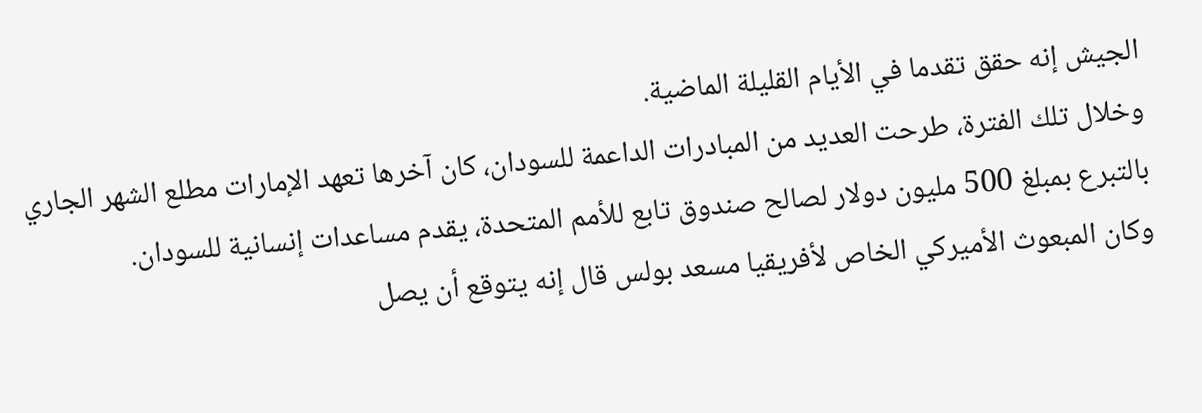الجيش إنه حقق تقدما في الأيام القليلة الماضية.
وخلال تلك الفترة، طرحت العديد من المبادرات الداعمة للسودان، كان آخرها تعهد الإمارات مطلع الشهر الجاري بالتبرع بمبلغ 500 مليون دولار لصالح صندوق تابع للأمم المتحدة، يقدم مساعدات إنسانية للسودان.
وكان المبعوث الأميركي الخاص لأفريقيا مسعد بولس قال إنه يتوقع أن يصل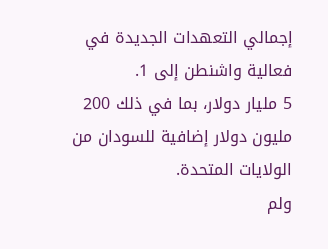إجمالي التعهدات الجديدة في فعالية واشنطن إلى 1.
5 مليار دولار، بما في ذلك 200 مليون دولار إضافية للسودان من الولايات المتحدة.
ولم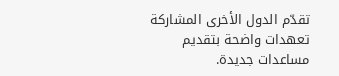تقدّم الدول الأخرى المشاركة تعهدات واضحة بتقديم مساعدات جديدة.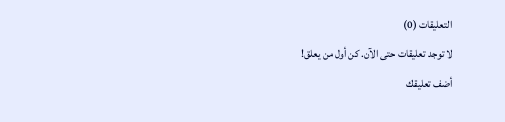التعليقات (0)
لا توجد تعليقات حتى الآن. كن أول من يعلق!
أضف تعليقك